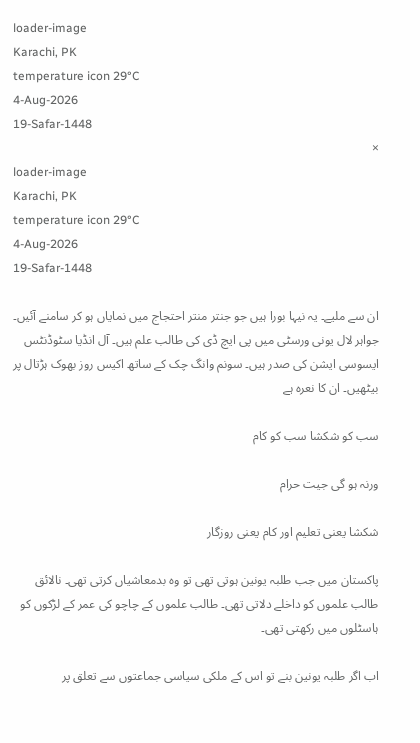loader-image
Karachi, PK
temperature icon 29°C
4-Aug-2026
19-Safar-1448
×
loader-image
Karachi, PK
temperature icon 29°C
4-Aug-2026
19-Safar-1448

ان سے ملیے۔ یہ نیہا بورا ہیں جو جنتر منتر احتجاج میں نمایاں ہو کر سامنے آئیں۔ جواہر لال یونی ورسٹی میں پی ایچ ڈی کی طالب علم ہیں۔ آل انڈیا سٹوڈنٹس ایسوسی ایشن کی صدر ہیں۔ سونم وانگ چک کے ساتھ اکیس روز بھوک ہڑتال پر بیٹھیں۔ ان کا نعرہ ہے

سب کو شکشا سب کو کام

ورنہ ہو گی جیت حرام

شکشا یعنی تعلیم اور کام یعنی روزگار

پاکستان میں جب طلبہ یونین ہوتی تھی تو وہ بدمعاشیاں کرتی تھی۔ نالائق طالب علموں کو داخلے دلاتی تھی۔ طالب علموں کے چاچو کی عمر کے لڑکوں کو ہاسٹلوں میں رکھتی تھی۔

اب اگر طلبہ یونین بنے تو اس کے ملکی سیاسی جماعتوں سے تعلق پر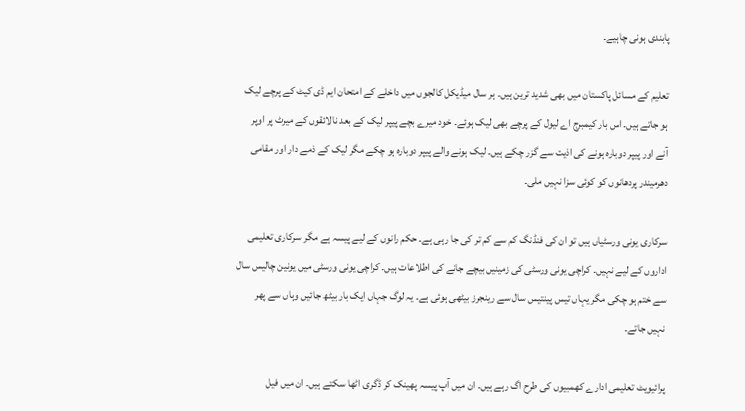پابندی ہونی چاہیے۔

تعلیم کے مسائل پاکستان میں بھی شدید ترین ہیں۔ ہر سال میڈیکل کالجوں میں داخلے کے امتحان ایم ڈی کیٹ کے پرچے لیک ہو جاتے ہیں۔ اس بار کیمبرج اے لیول کے پرچے بھی لیک ہوئے۔ خود میرے بچے پیپر لیک کے بعد نالائقوں کے میرٹ پر اوپر آنے اور پیپر دوبارہ ہونے کی اذیت سے گزر چکے ہیں۔ لیک ہونے والے پیپر دوبارہ ہو چکے مگر لیک کے ذمے دار اور مقامی دھرمیندر پردھانوں کو کوئی سزا نہیں ملی۔

سرکاری یونی ورسٹیاں ہیں تو ان کی فنڈنگ کم سے کم تر کی جا رہی ہے۔ حکم رانوں کے لیے پیسہ ہے مگر سرکاری تعلیمی اداروں کے لیے نہیں۔ کراچی یونی ورسٹی کی زمینیں بیچے جانے کی اطلاعات ہیں۔ کراچی یونی ورسٹی میں یونین چالیس سال سے ختم ہو چکی مگر یہاں تیس پینتیس سال سے رینجرز بیٹھی ہوئی ہے۔ یہ لوگ جہاں ایک بار بیٹھ جائیں وہاں سے پھر نہیں جاتے۔

پرائیویٹ تعلیمی ادارے کھمبیوں کی طرح اگ رہے ہیں۔ ان میں آپ پیسہ پھینک کر ڈگری اٹھا سکتے ہیں۔ ان میں فیل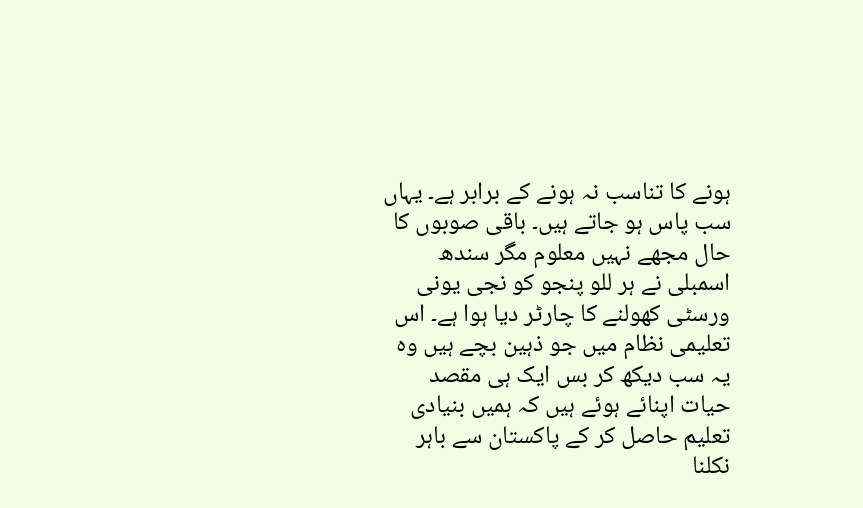ہونے کا تناسب نہ ہونے کے برابر ہے۔ یہاں سب پاس ہو جاتے ہیں۔ باقی صوبوں کا حال مجھے نہیں معلوم مگر سندھ اسمبلی نے ہر للو پنجو کو نجی یونی ورسٹی کھولنے کا چارٹر دیا ہوا ہے۔ اس تعلیمی نظام میں جو ذہین بچے ہیں وہ یہ سب دیکھ کر بس ایک ہی مقصد حیات اپنائے ہوئے ہیں کہ ہمیں بنیادی تعلیم حاصل کر کے پاکستان سے باہر نکلنا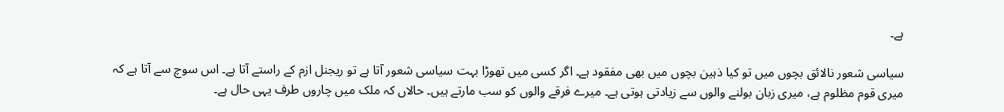ہے۔

سیاسی شعور نالائق بچوں میں تو کیا ذہین بچوں میں بھی مفقود ہے۔ اگر کسی میں تھوڑا بہت سیاسی شعور آتا ہے تو ریجنل ازم کے راستے آتا ہے۔ اس سوچ سے آتا ہے کہ میری قوم مظلوم ہے، میری زبان بولنے والوں سے زیادتی ہوتی ہے۔ میرے فرقے والوں کو سب مارتے ہیں۔ حالاں کہ ملک میں چاروں طرف یہی حال ہے۔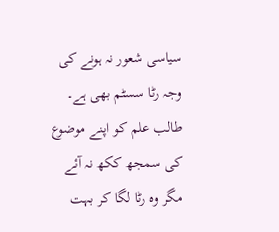سیاسی شعور نہ ہونے کی وجہ رٹا سسٹم بھی ہے۔ طالب علم کو اپنے موضوع کی سمجھ ککھ نہ آئے مگر وہ رٹا لگا کر بہت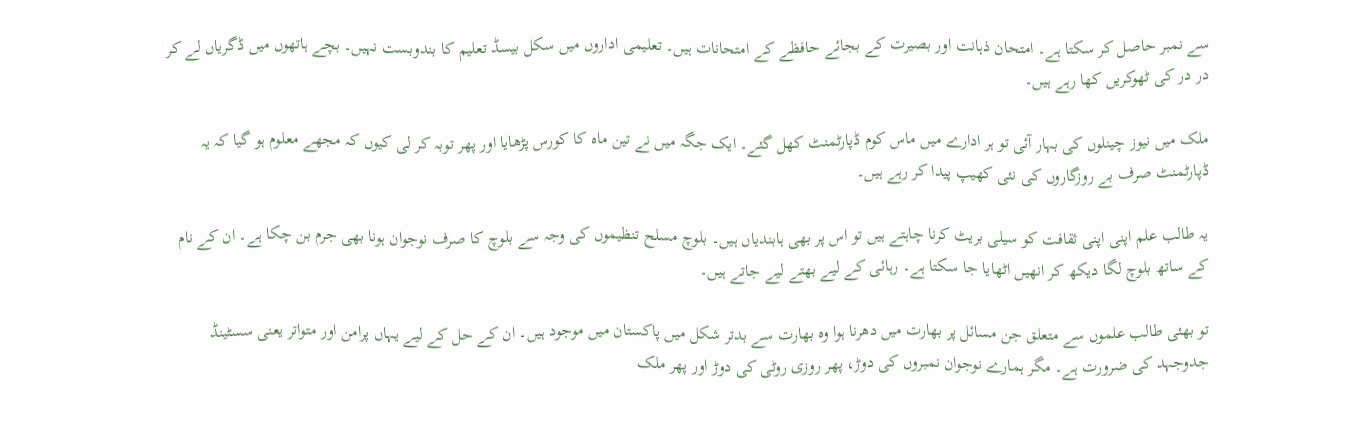سے نمبر حاصل کر سکتا ہے۔ امتحان ذہانت اور بصیرت کے بجائے حافظے کے امتحانات ہیں۔ تعلیمی اداروں میں سکل بیسڈ تعلیم کا بندوبست نہیں۔ بچے ہاتھوں میں ڈگریاں لے کر در در کی ٹھوکریں کھا رہے ہیں۔

ملک میں نیوز چینلوں کی بہار آئی تو ہر ادارے میں ماس کوم ڈپارٹمنٹ کھل گئے۔ ایک جگہ میں نے تین ماہ کا کورس پڑھایا اور پھر توبہ کر لی کیوں کہ مجھے معلوم ہو گیا کہ یہ ڈپارٹمنٹ صرف بے روزگاروں کی نئی کھیپ پیدا کر رہے ہیں۔

یہ طالب علم اپنی اپنی ثقافت کو سیلی بریٹ کرنا چاہتے ہیں تو اس پر بھی ہابندیاں ہیں۔ بلوچ مسلح تنظیموں کی وجہ سے بلوچ کا صرف نوجوان ہونا بھی جرم بن چکا ہے۔ ان کے نام کے ساتھ بلوچ لگا دیکھ کر انھیں اٹھایا جا سکتا ہے۔ رہائی کے لیے بھتے لیے جاتے ہیں۔

تو بھئی طالب علموں سے متعلق جن مسائل پر بھارت میں دھرنا ہوا وہ بھارت سے بدتر شکل میں پاکستان میں موجود ہیں۔ ان کے حل کے لیے یہاں پرامن اور متواتر یعنی سسٹینڈ جدوجہد کی ضرورت ہے۔ مگر ہمارے نوجوان نمبروں کی دوڑ، پھر روزی روٹی کی دوڑ اور پھر ملک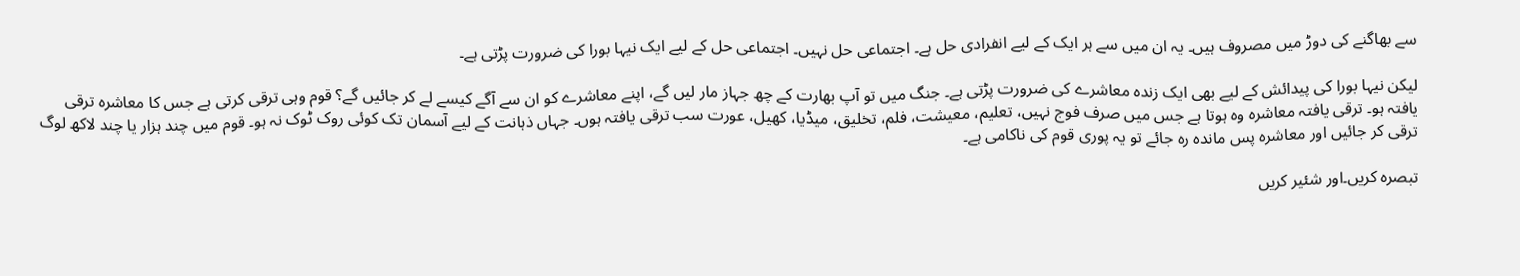سے بھاگنے کی دوڑ میں مصروف ہیں۔ یہ ان میں سے ہر ایک کے لیے انفرادی حل ہے۔ اجتماعی حل نہیں۔ اجتماعی حل کے لیے ایک نیہا بورا کی ضرورت پڑتی ہے۔

لیکن نیہا بورا کی پیدائش کے لیے بھی ایک زندہ معاشرے کی ضرورت پڑتی ہے۔ جنگ میں تو آپ بھارت کے چھ جہاز مار لیں گے، اپنے معاشرے کو ان سے آگے کیسے لے کر جائیں گے؟ قوم وہی ترقی کرتی ہے جس کا معاشرہ ترقی یافتہ ہو۔ ترقی یافتہ معاشرہ وہ ہوتا ہے جس میں صرف فوج نہیں، تعلیم، معیشت، فلم، تخلیق، میڈیا، کھیل، عورت سب ترقی یافتہ ہوں۔ جہاں ذہانت کے لیے آسمان تک کوئی روک ٹوک نہ ہو۔ قوم میں چند ہزار یا چند لاکھ لوگ ترقی کر جائیں اور معاشرہ پس ماندہ رہ جائے تو یہ پوری قوم کی ناکامی ہے۔

تبصرہ کریں۔اور شئیر کریں